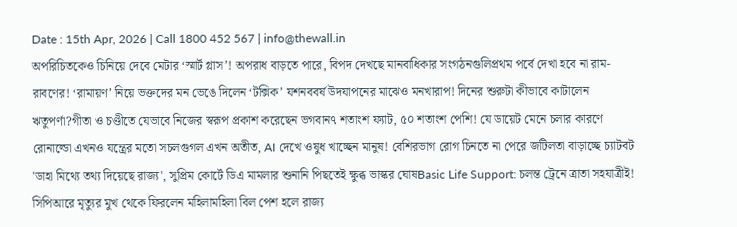Date : 15th Apr, 2026 | Call 1800 452 567 | info@thewall.in
অপরিচিতকেও চিনিয়ে দেবে মেটার ‘স্মার্ট গ্লাস’! অপরাধ বাড়তে পারে, বিপদ দেখছে মানবাধিকার সংগঠনগুলিপ্রথম পর্বে দেখা হবে না রাম-রাবণের! ‘রামায়ণ’ নিয়ে ভক্তদের মন ভেঙে দিলেন ‘টক্সিক’ যশনববর্ষ উদযাপনের মাঝেও মনখারাপ! দিনের শুরুটা কীভাবে কাটালেন ঋতুপর্ণা?গীতা ও চণ্ডীতে যেভাবে নিজের স্বরূপ প্রকাশ করেছেন ভগবান৭ শতাংশ ফ্যাট, ৫০ শতাংশ পেশি! যে ডায়েট মেনে চলার কারণে রোনাল্ডো এখনও যন্ত্রের মতো সচলগুগল এখন অতীত, AI দেখে ওষুধ খাচ্ছেন মানুষ! বেশিরভাগ রোগ চিনতে না পেরে জটিলতা বাড়াচ্ছে চ্যাটবট 'ডাহা মিথ্যে তথ্য দিয়েছে রাজ্য', সুপ্রিম কোর্টে ডিএ মামলার শুনানি পিছতেই ক্ষুব্ধ ভাস্কর ঘোষBasic Life Support: চলন্ত ট্রেনে ত্রাতা সহযাত্রীই! সিপিআরে মৃত্যুর মুখ থেকে ফিরলেন মহিলামহিলা বিল পেশ হলে রাজ্য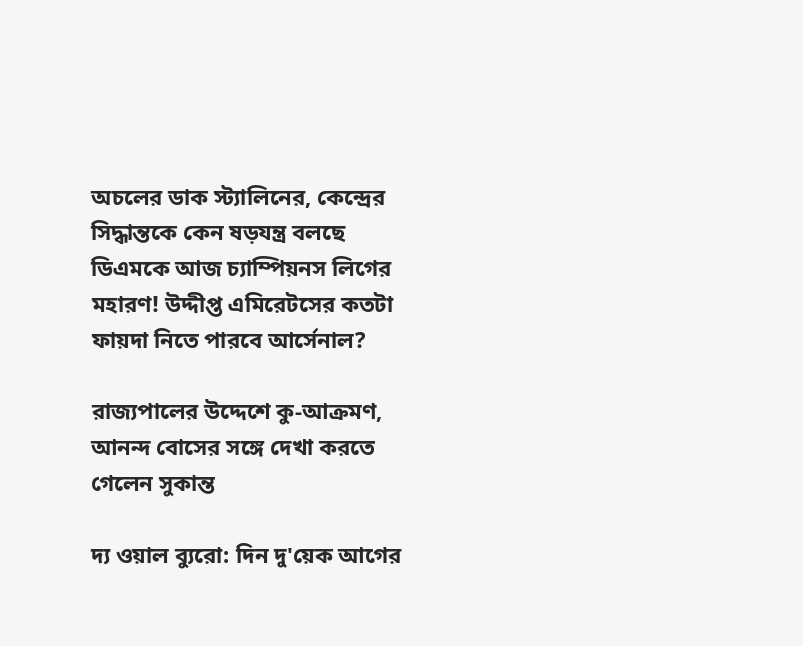অচলের ডাক স্ট্যালিনের, কেন্দ্রের সিদ্ধান্তকে কেন ষড়যন্ত্র বলছে ডিএমকে আজ চ্যাম্পিয়নস লিগের মহারণ! উদ্দীপ্ত এমিরেটসের কতটা ফায়দা নিতে পারবে আর্সেনাল?

রাজ্যপালের উদ্দেশে কু-আক্রমণ, আনন্দ বোসের সঙ্গে দেখা করতে গেলেন সুকান্ত

দ্য ওয়াল ব্যুরো: দিন দু'য়েক আগের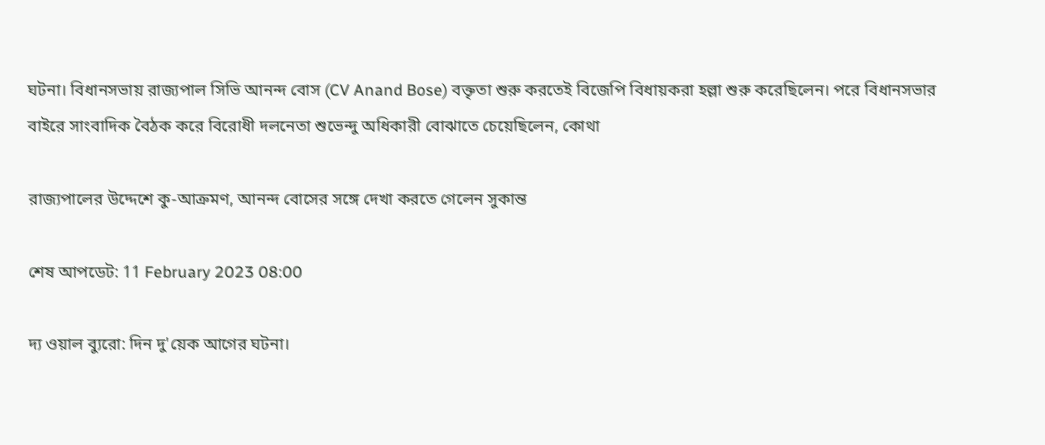ঘটনা। বিধানসভায় রাজ্যপাল সিভি আনন্দ বোস (CV Anand Bose) বক্তৃতা শুরু করতেই বিজেপি বিধায়করা হল্লা শুরু করেছিলেন। পরে বিধানসভার বাইরে সাংবাদিক বৈঠক করে বিরোধী দলনেতা শুভেন্দু অধিকারী বোঝাতে চেয়েছিলেন, কোথা

রাজ্যপালের উদ্দেশে কু-আক্রমণ, আনন্দ বোসের সঙ্গে দেখা করতে গেলেন সুকান্ত

শেষ আপডেট: 11 February 2023 08:00

দ্য ওয়াল ব্যুরো: দিন দু'য়েক আগের ঘটনা।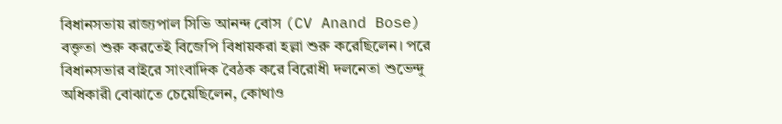বিধানসভায় রাজ্যপাল সিভি আনন্দ বোস (CV Anand Bose) বক্তৃতা শুরু করতেই বিজেপি বিধায়করা হল্লা শুরু করেছিলেন। পরে বিধানসভার বাইরে সাংবাদিক বৈঠক করে বিরোধী দলনেতা শুভেন্দু অধিকারী বোঝাতে চেয়েছিলেন, কোথাও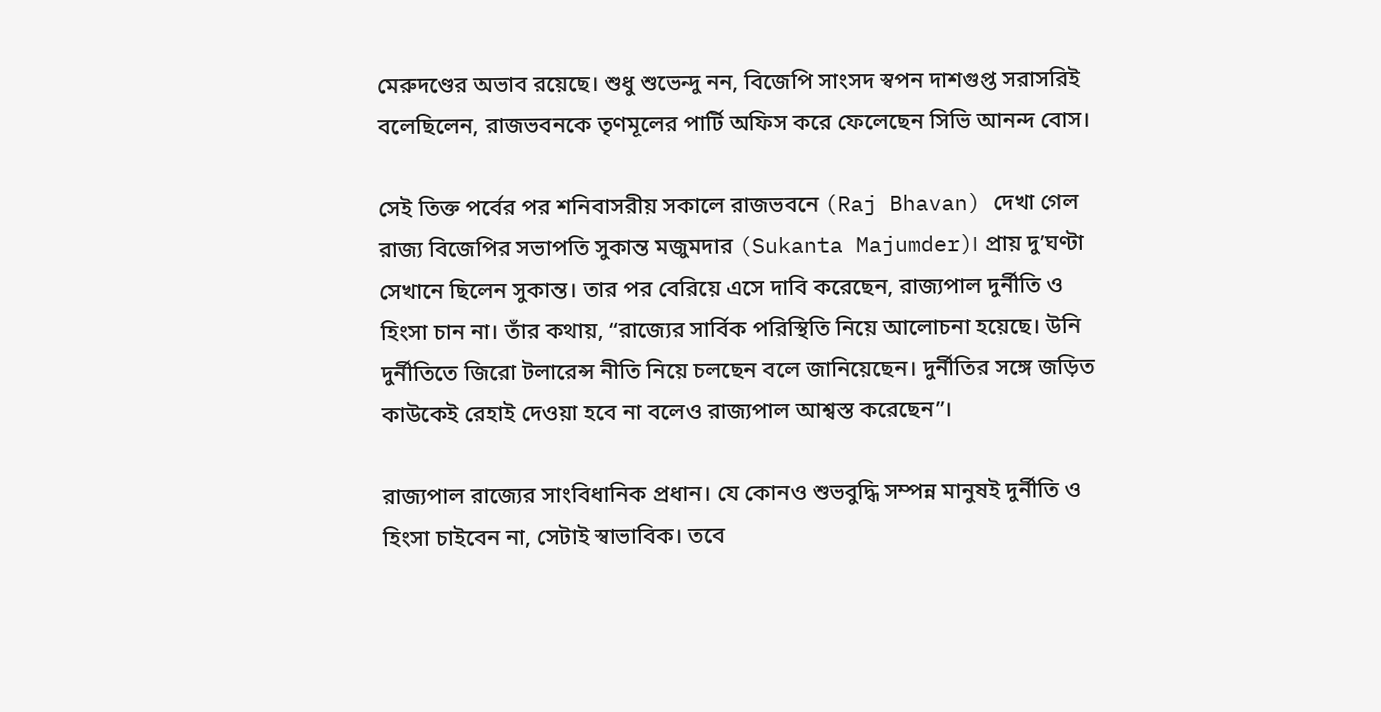মেরুদণ্ডের অভাব রয়েছে। শুধু শুভেন্দু নন, বিজেপি সাংসদ স্বপন দাশগুপ্ত সরাসরিই বলেছিলেন, রাজভবনকে তৃণমূলের পার্টি অফিস করে ফেলেছেন সিভি আনন্দ বোস।

সেই তিক্ত পর্বের পর শনিবাসরীয় সকালে রাজভবনে (Raj Bhavan) দেখা গেল রাজ্য বিজেপির সভাপতি সুকান্ত মজুমদার (Sukanta Majumder)। প্রায় দু’ঘণ্টা সেখানে ছিলেন সুকান্ত। তার পর বেরিয়ে এসে দাবি করেছেন, রাজ্যপাল দুর্নীতি ও হিংসা চান না। তাঁর কথায়, “রাজ্যের সার্বিক পরিস্থিতি নিয়ে আলোচনা হয়েছে। উনি দুর্নীতিতে জিরো টলারেন্স নীতি নিয়ে চলছেন বলে জানিয়েছেন। দুর্নীতির সঙ্গে জড়িত কাউকেই রেহাই দেওয়া হবে না বলেও রাজ্যপাল আশ্বস্ত করেছেন”।

রাজ্যপাল রাজ্যের সাংবিধানিক প্রধান। যে কোনও শুভবুদ্ধি সম্পন্ন মানুষই দুর্নীতি ও হিংসা চাইবেন না, সেটাই স্বাভাবিক। তবে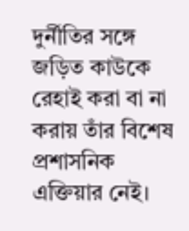দুর্নীতির সঙ্গে জড়িত কাউকে রেহাই করা বা না করায় তাঁর বিশেষ প্রশাসনিক এক্তিয়ার নেই।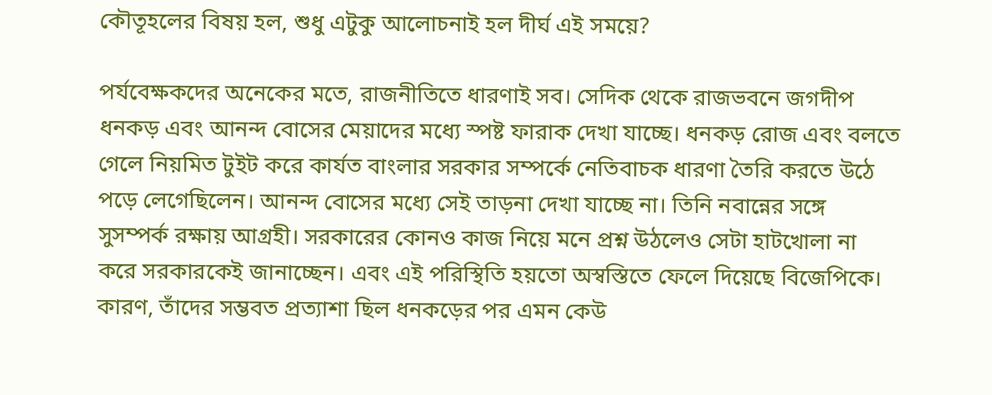কৌতূহলের বিষয় হল, শুধু এটুকু আলোচনাই হল দীর্ঘ এই সময়ে?

পর্যবেক্ষকদের অনেকের মতে, রাজনীতিতে ধারণাই সব। সেদিক থেকে রাজভবনে জগদীপ ধনকড় এবং আনন্দ বোসের মেয়াদের মধ্যে স্পষ্ট ফারাক দেখা যাচ্ছে। ধনকড় রোজ এবং বলতে গেলে নিয়মিত টুইট করে কার্যত বাংলার সরকার সম্পর্কে নেতিবাচক ধারণা তৈরি করতে উঠে পড়ে লেগেছিলেন। আনন্দ বোসের মধ্যে সেই তাড়না দেখা যাচ্ছে না। তিনি নবান্নের সঙ্গে সুসম্পর্ক রক্ষায় আগ্রহী। সরকারের কোনও কাজ নিয়ে মনে প্রশ্ন উঠলেও সেটা হাটখোলা না করে সরকারকেই জানাচ্ছেন। এবং এই পরিস্থিতি হয়তো অস্বস্তিতে ফেলে দিয়েছে বিজেপিকে। কারণ, তাঁদের সম্ভবত প্রত্যাশা ছিল ধনকড়ের পর এমন কেউ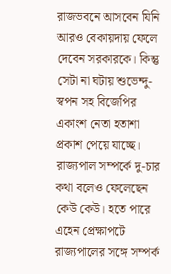রাজভবনে আসবেন যিনি আরও বেকায়দায় ফেলে দেবেন সরকারকে। কিন্তু সেটা না ঘটায় শুভেন্দু-স্বপন সহ বিজেপির একাংশ নেতা হতাশা প্রকাশ পেয়ে যাচ্ছে। রাজ্যপাল সম্পর্কে দু-চার কথা বলেও ফেলেছেন কেউ কেউ। হতে পারে এহেন প্রেক্ষাপটে রাজ্যপালের সঙ্গে সম্পর্ক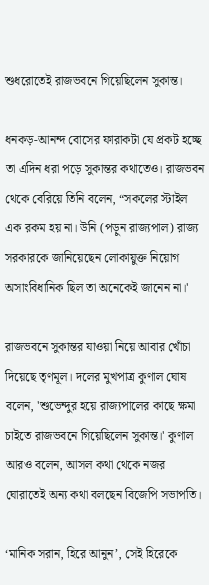শুধরোতেই রাজভবনে গিয়েছিলেন সুকান্ত।

ধনকড়-আনন্দ বোসের ফারাকটা যে প্রকট হচ্ছে তা এদিন ধরা পড়ে সুকান্তর কথাতেও। রাজভবন থেকে বেরিয়ে তিনি বলেন, “সকলের স্টাইল এক রকম হয় না। উনি (পড়ুন রাজ্যপাল) রাজ্য সরকারকে জানিয়েছেন লোকায়ুক্ত নিয়োগ অসাংবিধানিক ছিল তা অনেকেই জানেন না।'

রাজভবনে সুকান্তর যাওয়া নিয়ে আবার খোঁচা দিয়েছে তৃণমূল। দলের মুখপাত্র কুণাল ঘোষ বলেন, 'শুভেন্দুর হয়ে রাজ্যপালের কাছে ক্ষমা চাইতে রাজভবনে গিয়েছিলেন সুকান্ত।' কুণাল আরও বলেন, আসল কথা থেকে নজর ঘোরাতেই অন্য কথা বলছেন বিজেপি সভাপতি।

‘মানিক সরান, হিরে আনুন’, সেই হিরেকে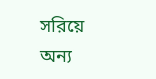সরিয়ে অন্য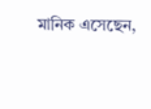মানিক এসেছেন,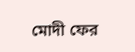মোদী ফের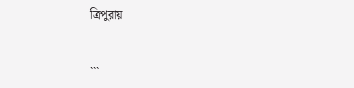ত্রিপুরায়


```